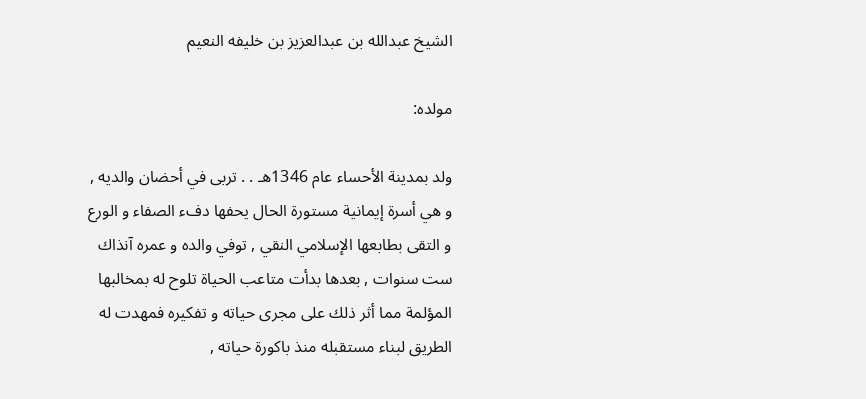الشيخ عبدالله بن عبدالعزيز بن خليفه النعيم

مولده:

ولد بمدينة الأحساء عام 1346هـ . . تربى في أحضان والديه , و هي أسرة إيمانية مستورة الحال يحفها دفء الصفاء و الورع و التقى بطابعها الإسلامي النقي , توفي والده و عمره آنذاك ست سنوات , بعدها بدأت متاعب الحياة تلوح له بمخالبها المؤلمة مما أثر ذلك على مجرى حياته و تفكيره فمهدت له الطريق لبناء مستقبله منذ باكورة حياته ,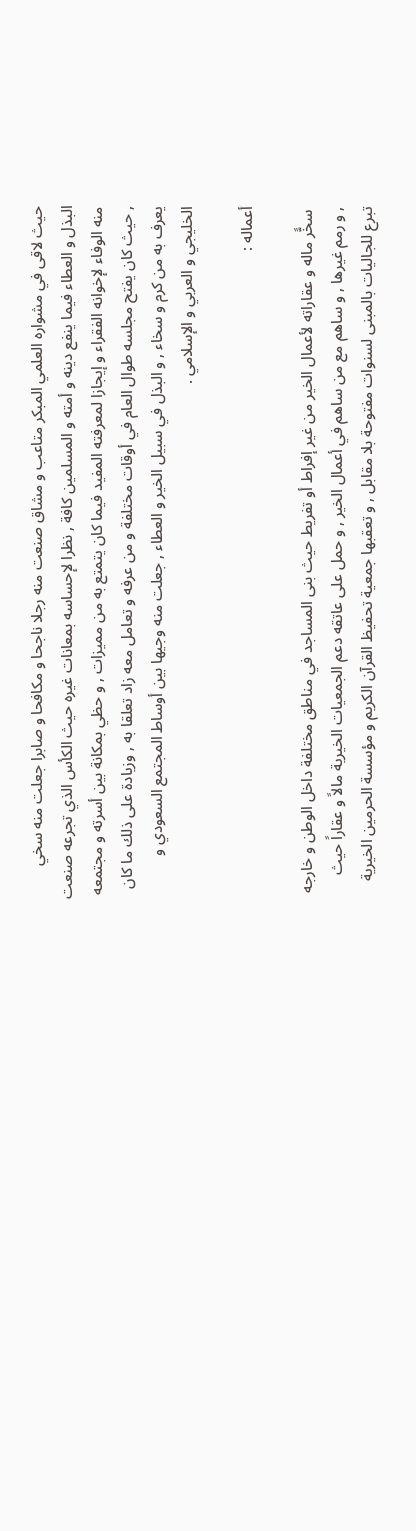حيث لاقى في مشواره العلمي المبكر متاعب و مشاق صنعت منه رجلا ناجحا و مكافحا و صابرا جعلت منه سخي البذل و العطاء فيما ينفع دينه و أمته و المسلمين كافة , نظرا لإحساسه بمعانات غيره حيث الكأس الذي تجرعه صنعت منه الوفاء لإخوانه الفقراء و إيجازا لمعرفته المفيد فيما كان يتمتع به من مميزات , و حظي بمكانة بين أسرته و مجتمعه , حيث كان يفتح مجلسه طوال العام في أوقات مختلفة و من عرفه و تعامل معه زاد تعلقا به , وزيادة على ذلك ما كان يعرف به من كرم و سخاء , و البذل في سبيل الخير و العطاء , جعلت منه وجيها بين أوساط المجتمع السعودي و الخليجي و العربي و الإسلامي .

أعماله :

 سخًّر ماله و عقاراته لأعمال الخير من غير إفراط أو تفريط حيث بنى المساجد في مناطق مختلفة داخل الوطن و خارجه , و رمم غيرها , و ساهم مع من ساهم في أعمال الخير , و حمل على عاتقه دعم الجمعيات الخيرية مالاً و عقاراً حيث تبرع للجاليات بالمبنى لسنوات مفتوحة بلا مقابل , و تعقبها جمعية تحفيظ القرآن الكريم و مؤسسة الحرمين الخيرية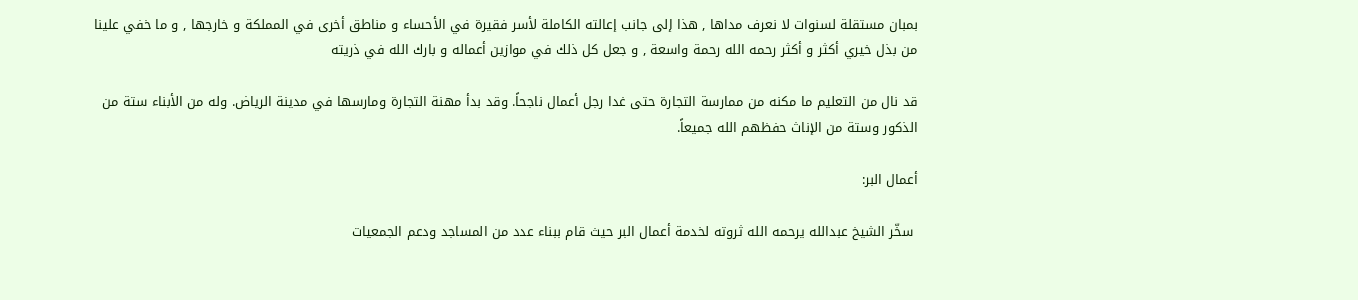بمبان مستقلة لسنوات لا نعرف مداها , هذا إلى جانب إعالته الكاملة لأسر فقيرة في الأحساء و مناطق أخرى في المملكة و خارجها , و ما خفي علينا من بذل خيري أكثر و أكثر رحمه الله رحمة واسعة , و جعل كل ذلك في موازين أعماله و بارك الله في ذريته

قد نال من التعليم ما مكنه من ممارسة التجارة حتى غدا رجل أعمال ناجحاً. وقد بدأ مهنة التجارة ومارسها في مدينة الرياض. وله من الأبناء ستة من الذكور وستة من الإناث حفظهم الله جميعاً.

أعمال البر:

 سخّر الشيخ عبدالله يرحمه الله ثروته لخدمة أعمال البر حيث قام ببناء عدد من المساجد ودعم الجمعيات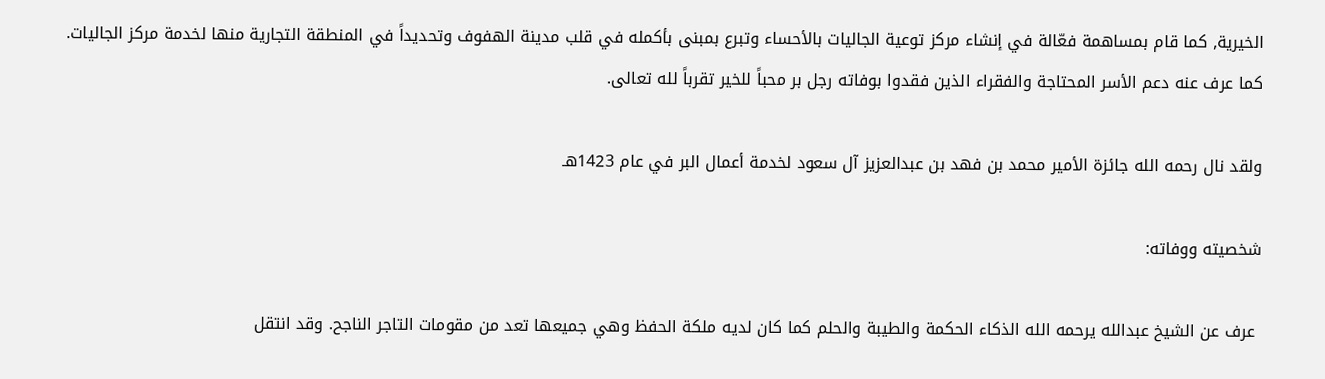الخيرية, كما قام بمساهمة فعّالة في إنشاء مركز توعية الجاليات بالأحساء وتبرع بمبنى بأكمله في قلب مدينة الهفوف وتحديداً في المنطقة التجارية منها لخدمة مركز الجاليات. كما عرف عنه دعم الأسر المحتاجة والفقراء الذين فقدوا بوفاته رجل بر محباً للخير تقرباً لله تعالى.

ولقد نال رحمه الله جائزة الأمير محمد بن فهد بن عبدالعزيز آل سعود لخدمة أعمال البر في عام 1423هـ

شخصيته ووفاته:

 عرف عن الشيخ عبدالله يرحمه الله الذكاء الحكمة والطيبة والحلم كما كان لديه ملكة الحفظ وهي جميعها تعد من مقومات التاجر الناجح. وقد انتقل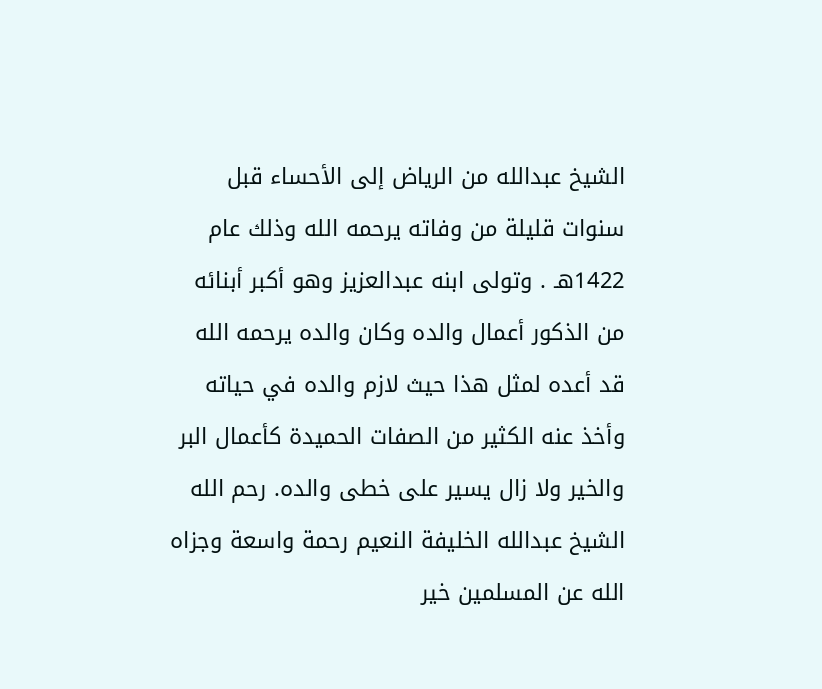الشيخ عبدالله من الرياض إلى الأحساء قبل سنوات قليلة من وفاته يرحمه الله وذلك عام 1422هـ . وتولى ابنه عبدالعزيز وهو أكبر أبنائه من الذكور أعمال والده وكان والده يرحمه الله قد أعده لمثل هذا حيث لازم والده في حياته وأخذ عنه الكثير من الصفات الحميدة كأعمال البر والخير ولا زال يسير على خطى والده. رحم الله الشيخ عبدالله الخليفة النعيم رحمة واسعة وجزاه الله عن المسلمين خير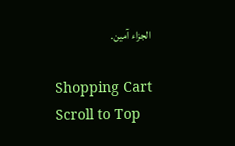الجزاء آمين.

Shopping Cart
Scroll to Top